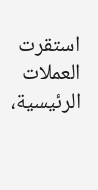استقرت العملات الرئيسية،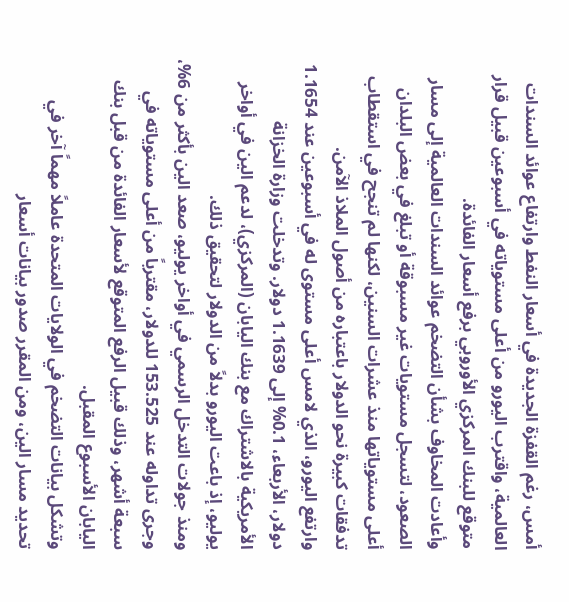أمس، رغم القفزة الجديدة في أسعار النفط وارتفاع عوائد السندات العالمية، واقترب اليورو من أعلى مستوياته في أسبوعين قبيل قرار متوقع للبنك المركزي الأوروبي برفع أسعار الفائدة.
وأعادت المخاوف بشأن التضخم عوائد السندات العالمية إلى مسار الصعود، لتسجل مستويات غير مسبوقة أو تبلغ في بعض البلدان أعلى مستوياتها منذ عشرات السنين، لكنها لم تنجح في استقطاب تدفقات كبيرة نحو الدولار باعتباره من أصول الملاذ الآمن.
وارتفع اليورو، الذي لامس أعلى مستوى له في أسبوعين عند 1.1654 دولار، الأربعاء، 0.1% إلى 1.1639 دولار. وتدخلت وزارة الخزانة الأمريكية بالاشتراك مع بنك اليابان (المركزي)، لدعم الين في أواخر يوليو، إذ باعت اليورو بدلاً من الدولار لتحقيق ذلك.
ومنذ جولات التدخل الرسمي في أواخر يوليو، صعد الين بأكثر من 6%، وجرى تداوله عند 153.525 للدولار، مقترباً من أعلى مستوياته في سبعة أشهر، وذلك قبيل الرفع المتوقع لأسعار الفائدة من قبل بنك اليابان الأسبوع المقبل.
وتشكل بيانات التضخم في الولايات المتحدة عاملاً مهماً آخر في تحديد مسار الين، ومن المقرر صدور بيانات أسعار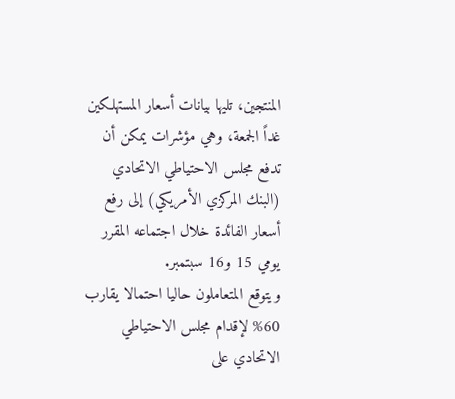المنتجين، تليها بيانات أسعار المستهلكين غداً الجمعة، وهي مؤشرات يمكن أن تدفع مجلس الاحتياطي الاتحادي (البنك المركزي الأمريكي) إلى رفع أسعار الفائدة خلال اجتماعه المقرر يومي 15 و16 سبتمبر.
ويتوقع المتعاملون حاليا احتمالا يقارب 60% لإقدام مجلس الاحتياطي الاتحادي على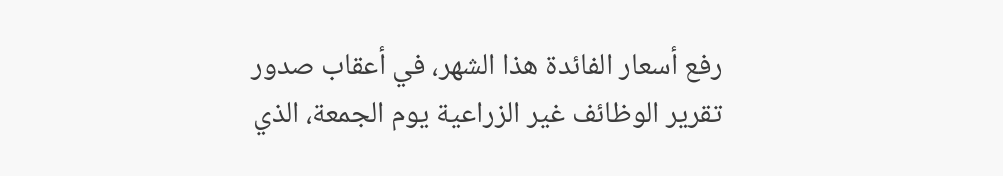رفع أسعار الفائدة هذا الشهر، في أعقاب صدور تقرير الوظائف غير الزراعية يوم الجمعة، الذي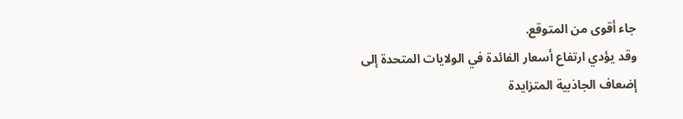جاء أقوى من المتوقع.
وقد يؤدي ارتفاع أسعار الفائدة في الولايات المتحدة إلى إضعاف الجاذبية المتزايدة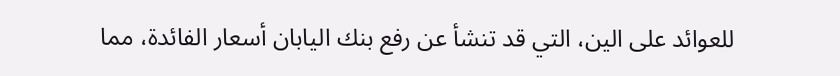للعوائد على الين، التي قد تنشأ عن رفع بنك اليابان أسعار الفائدة، مما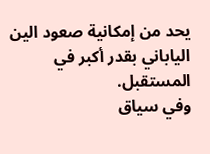يحد من إمكانية صعود الين الياباني بقدر أكبر في المستقبل.
وفي سياق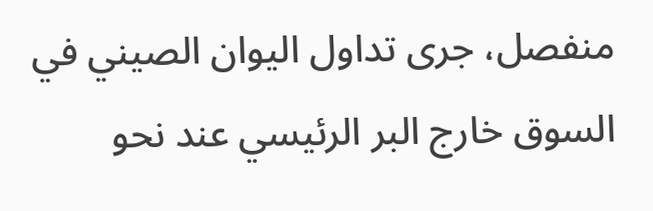منفصل، جرى تداول اليوان الصيني في السوق خارج البر الرئيسي عند نحو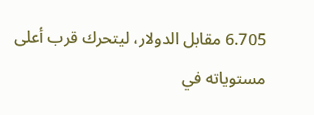6.705 مقابل الدولار، ليتحرك قرب أعلى مستوياته في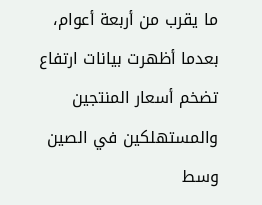ما يقرب من أربعة أعوام، بعدما أظهرت بيانات ارتفاع تضخم أسعار المنتجين والمستهلكين في الصين وسط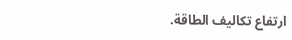ارتفاع تكاليف الطاقة.